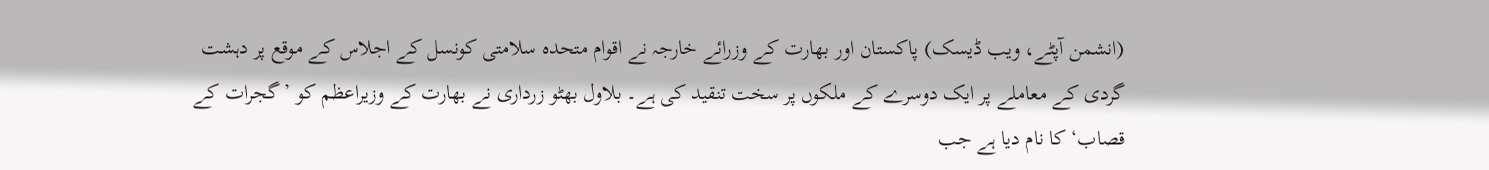(انشمن آپٹے، ویب ڈیسک) پاکستان اور بھارت کے وزرائے خارجہ نے اقوام متحدہ سلامتی کونسل کے اجلاس کے موقع پر دہشت گردی کے معاملے پر ایک دوسرے کے ملکوں پر سخت تنقید کی ہے۔ بلاول بھٹو زرداری نے بھارت کے وزیراعظم کو ’گجرات کے قصاب‘ کا نام دیا ہے جب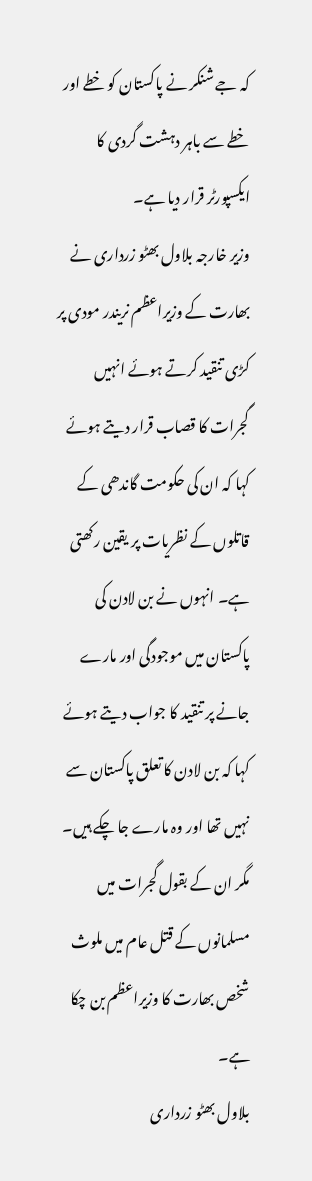کہ جے شنکر نے پاکستان کو خطے اور خطے سے باہر دہشت گردی کا ایکسپورٹر قرار دیا ہے۔
وزیر خارجہ بلاول بھٹو زرداری نے بھارت کے وزیراعظم نریندر مودی پر کڑی تنقید کرتے ہوئے انہیں گجرات کا قصاب قرار دیتے ہوئے کہا کہ ان کی حکومت گاندھی کے قاتلوں کے نظریات پر یقین رکھتی ہے۔ انہوں نے بن لادن کی پاکستان میں موجودگی اور مارے جانے پر تنقید کا جواب دیتے ہوئے کہا کہ بن لادن کا تعلق پاکستان سے نہیں تھا اور وہ مارے جا چکے ہیں۔ مگر ان کے بقول گجرات میں مسلمانوں کے قتل عام میں ملوث شخص بھارت کا وزیراعظم بن چکا ہے۔
بلاول بھٹو زرداری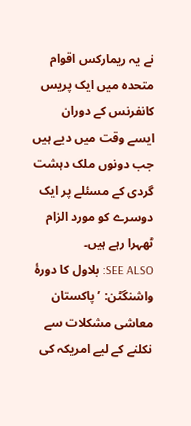نے یہ ریمارکس اقوام متحدہ میں ایک پریس کانفرنس کے دوران ایسے وقت میں دیے ہیں جب دونوں ملک دہشت گردی کے مسئلے پر ایک دوسرے کو مورد الزام ٹھہرا رہے ہیں۔
SEE ALSO: بلاول کا دورۂ واشنگٹن: ’پاکستان معاشی مشکلات سے نکلنے کے لیے امریکہ کی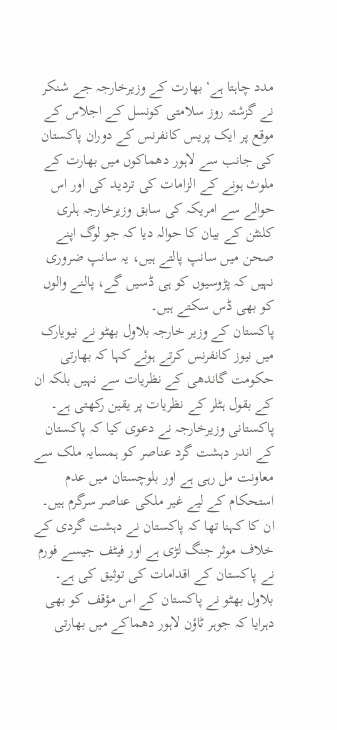مدد چاہتا ہے‘بھارت کے وزیرخارجہ جے شنکر نے گزشتہ روز سلامتی کونسل کے اجلاس کے موقع پر ایک پریس کانفرنس کے دوران پاکستان کی جانب سے لاہور دھماکوں میں بھارت کے ملوث ہونے کے الزامات کی تردید کی اور اس حوالے سے امریکہ کی سابق وزیرخارجہ ہلری کلنٹن کے بیان کا حوالہ دیا کہ جو لوگ اپنے صحن میں سانپ پالتے ہیں، یہ سانپ ضروری نہیں کہ پڑوسیوں کو ہی ڈسیں گے، پالنے والوں کو بھی ڈس سکتے ہیں۔
پاکستان کے وزیر خارجہ بلاول بھٹو نے نیویارک میں نیوز کانفرنس کرتے ہوئے کہا کہ بھارتی حکومت گاندھی کے نظریات سے نہیں بلکہ ان کے بقول ہٹلر کے نظریات پر یقین رکھتی ہے۔
پاکستانی وزیرخارجہ نے دعوی کیا کہ پاکستان کے اندر دہشت گرد عناصر کو ہمسایہ ملک سے معاونت مل رہی ہے اور بلوچستان میں عدم استحکام کے لیے غیر ملکی عناصر سرگرم ہیں۔
ان کا کہنا تھا کہ پاکستان نے دہشت گردی کے خلاف موثر جنگ لڑی ہے اور فیٹف جیسے فورم نے پاکستان کے اقدامات کی توثیق کی ہے۔
بلاول بھٹو نے پاکستان کے اس مؤقف کو بھی دہرایا کہ جوہر ٹاؤن لاہور دھماکے میں بھارتی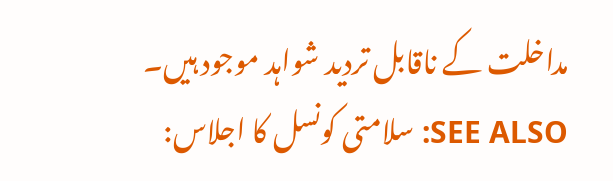مداخلت کے ناقابل تردید شواہد موجود ہیں۔
SEE ALSO: سلامتی کونسل کا اجلاس: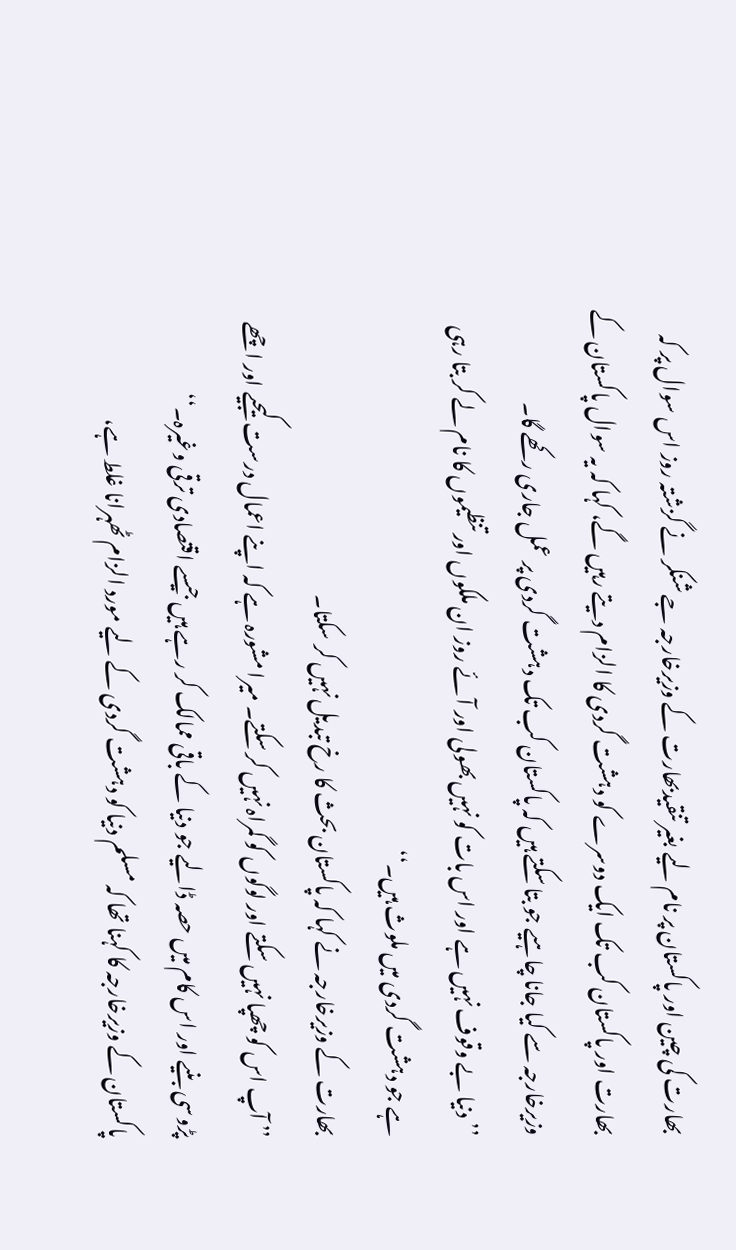بھارت کی چین اور پاکستان پر نام لیے بغیر تنقیدبھارت کے وزیرخارجہ جے شنکر نے گزشتہ روز اس سوال پر کہ بھارت اور پاکستان کب تک ایک دوسرے کو دہشت گردی کا الزام دیتے رہیں گے، کہا کہ یہ سوال پاکستان کے وزیرخارجہ سے کیا جانا چاہیے جو بتا سکتے ہیں کہ پاکستان کب تک دہشت گردی پر عمل جاری رکھے گا۔
’’دنیا بے وقوف نہیں ہے اور اس بات کو نہیں بھولی اور آئے روز ان ملکوں اور تنظیموں کا نام لے کر بتا رہی ہے جو دہشت گردی میں ملوث ہیں۔‘‘
بھارت کے وزیرخارجہ نے کہا کہ پاکستان بحث کا رخ تبدیل نہیں کر سکتا۔
’’ آپ اس کو چھپا نہیں سکتے اور لوگوں کو گمراہ نہیں کر سکتے۔ میرا مشورہ ہے کہ اپنے اعمال درست کیجیے اور اچھے پڑوسی بنیے اور اس کام میں حصہ ڈالیے جو دنیا کے باقی ممالک کر رہے ہیں جیسے اقتصادی ترقی وغیرہ۔‘‘
پاکستان کے وزیرخارجہ کا کہنا تھا کہ مسلم دنیا کو دہشت گردی کے لیے مورد الزام ٹھہرانا غلط ہے،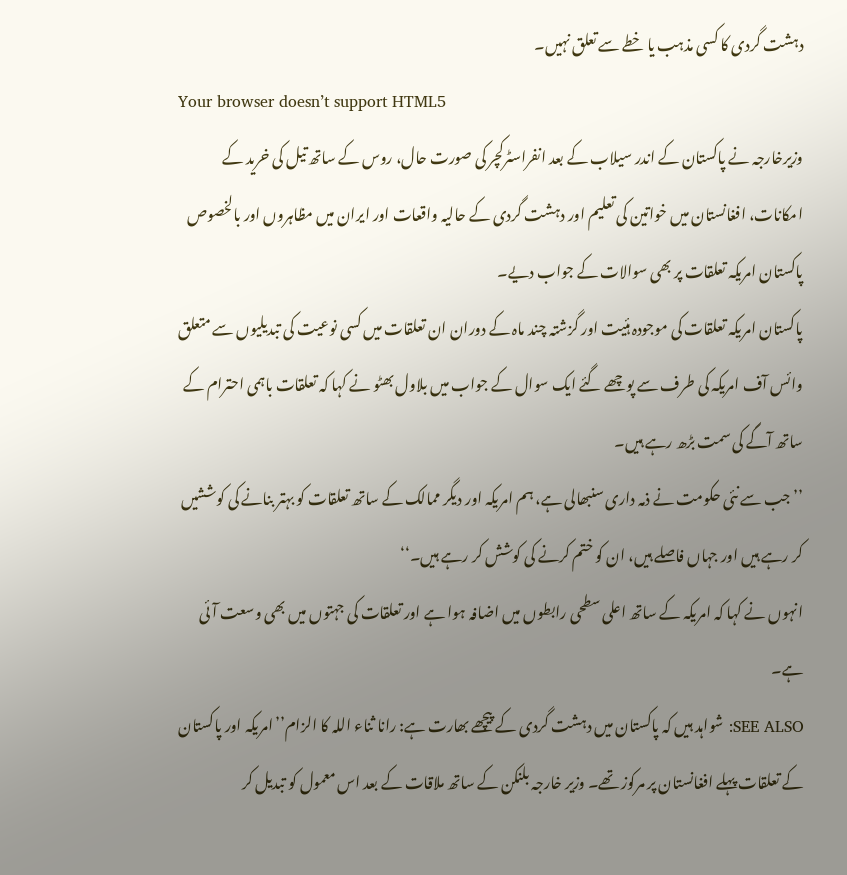دہشت گردی کا کسی مذہب یا خطے سے تعلق نہیں۔
Your browser doesn’t support HTML5
وزیرخارجہ نے پاکستان کے اندر سیلاب کے بعد انفراسٹرکچر کی صورت حال، روس کے ساتھ تیل کی خرید کے امکانات، افغانستان میں خواتین کی تعلیم اور دہشت گردی کے حالیہ واقعات اور ایران میں مظاہروں اور بالخصوص پاکستان امریکہ تعلقات پر بھی سوالات کے جواب دیے۔
پاکستان امریکہ تعلقات کی موجودہ ہئیت اور گزشتہ چند ماہ کے دوران ان تعلقات میں کسی نوعیت کی تبدیلیوں سے متعلق وائس آف امریکہ کی طرف سے پوچھے گئے ایک سوال کے جواب میں بلاول بھٹو نے کہا کہ تعلقات باہمی احترام کے ساتھ آگے کی سمت بڑھ رہے ہیں۔
’’جب سے نئی حکومت نے ذمہ داری سنبھالی ہے، ہم امریکہ اور دیگر ممالک کے ساتھ تعلقات کو بہتر بنانے کی کوششیں کر رہے ہیں اور جہاں فاصلے ہیں، ان کو ختم کرنے کی کوشش کر رہے ہیں۔‘‘
انہوں نے کہا کہ امریکہ کے ساتھ اعلی سطحی رابطوں میں اضافہ ہوا ہے اور تعلقات کی جہتوں میں بھی وسعت آئی ہے۔
SEE ALSO: شواہد ہیں کہ پاکستان میں دہشت گردی کے پیچھے بھارت ہے: رانا ثناء اللہ کا الزام’’امریکہ اور پاکستان کے تعلقات پہلے افغانستان پر مرکوز تھے۔ وزیر خارجہ بلنکن کے ساتھ ملاقات کے بعد اس معمول کو تبدیل کر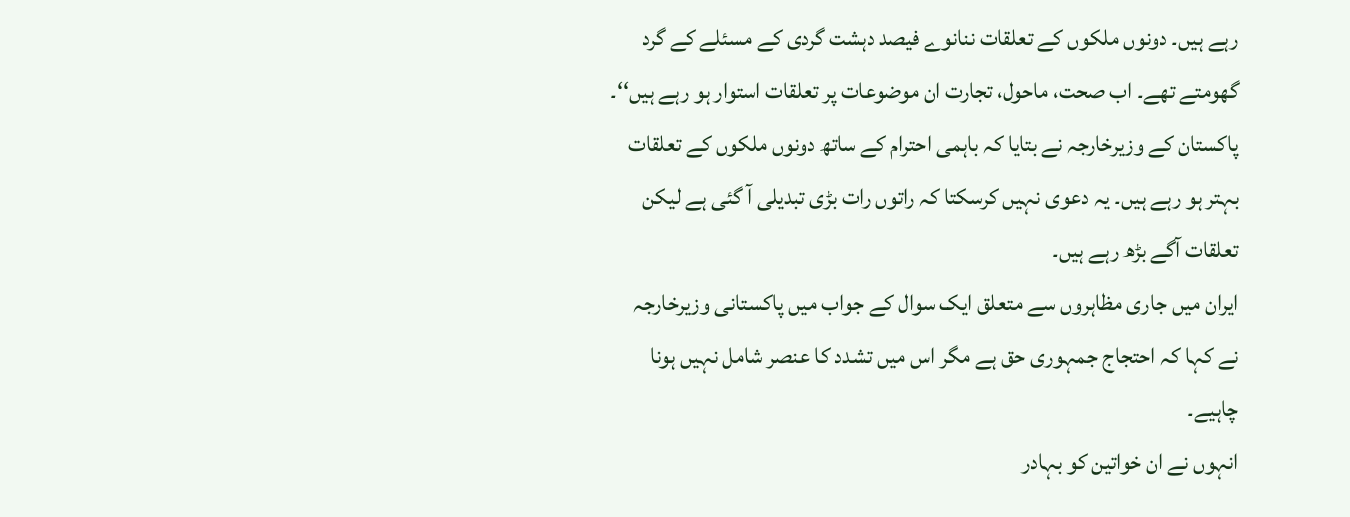رہے ہیں۔ دونوں ملکوں کے تعلقات ننانوے فیصد دہشت گردی کے مسئلے کے گرد گھومتے تھے۔ اب صحت، ماحول، تجارت ان موضوعات پر تعلقات استوار ہو رہے ہیں‘‘۔
پاکستان کے وزیرخارجہ نے بتایا کہ باہمی احترام کے ساتھ دونوں ملکوں کے تعلقات بہتر ہو رہے ہیں۔ یہ دعوی نہیں کرسکتا کہ راتوں رات بڑی تبدیلی آ گئی ہے لیکن تعلقات آگے بڑھ رہے ہیں۔
ایران میں جاری مظاہروں سے متعلق ایک سوال کے جواب میں پاکستانی وزیرخارجہ نے کہا کہ احتجاج جمہوری حق ہے مگر اس میں تشدد کا عنصر شامل نہیں ہونا چاہیے۔
انہوں نے ان خواتین کو بہادر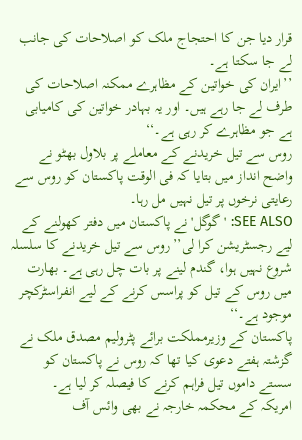قرار دیا جن کا احتجاج ملک کو اصلاحات کی جانب لے جا سکتا ہے۔
’’ایران کی خواتین کے مظاہرے ممکنہ اصلاحات کی طرف لے جا رہے ہیں۔ اور یہ بہادر خواتین کی کامیابی ہے جو مظاہرے کر رہی ہے۔‘‘
روس سے تیل خریدنے کے معاملے پر بلاول بھٹو نے واضح انداز میں بتایا کہ فی الوقت پاکستان کو روس سے رعایتی نرخوں پر تیل نہیں مل رہا۔
SEE ALSO: 'گوگل' نے پاکستان میں دفتر کھولنے کے لیے رجسٹریشن کرا لی’’روس سے تیل خریدنے کا سلسلہ شروع نہیں ہوا، گندم لینے پر بات چل رہی ہے۔ بھارت میں روس کے تیل کو پراسس کرنے کے لیے انفراسٹرکچر موجود ہے۔‘‘
پاکستان کے وزیرمملکت برائے پٹرولیم مصدق ملک نے گزشتہ ہفتے دعوی کیا تھا کہ روس نے پاکستان کو سستے داموں تیل فراہم کرنے کا فیصلہ کر لیا ہے۔
امریکہ کے محکمہ خارجہ نے بھی وائس آف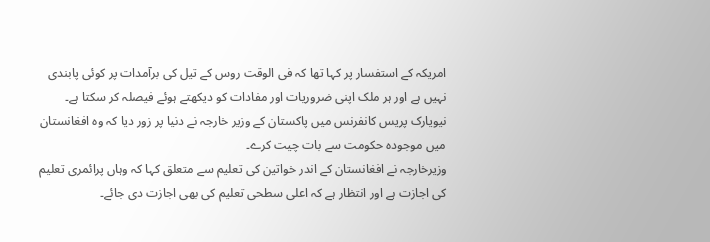امریکہ کے استفسار پر کہا تھا کہ فی الوقت روس کے تیل کی برآمدات پر کوئی پابندی نہیں ہے اور ہر ملک اپنی ضروریات اور مفادات کو دیکھتے ہوئے فیصلہ کر سکتا ہے۔
نیویارک پریس کانفرنس میں پاکستان کے وزیر خارجہ نے دنیا پر زور دیا کہ وہ افغانستان میں موجودہ حکومت سے بات چیت کرے۔
وزیرخارجہ نے افغانستان کے اندر خواتین کی تعلیم سے متعلق کہا کہ وہاں پرائمری تعلیم کی اجازت ہے اور انتظار ہے کہ اعلی سطحی تعلیم کی بھی اجازت دی جائے۔